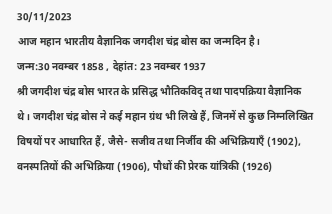30/11/2023
आज महान भारतीय वैज्ञानिक जगदीश चंद्र बोस का जन्मदिन है।
जन्म:30 नवम्बर 1858 , देहांत: 23 नवम्बर 1937
श्री जगदीश चंद्र बोस भारत के प्रसिद्ध भौतिकविद् तथा पादपक्रिया वैज्ञानिक थे। जगदीश चंद्र बोस ने कई महान ग्रंथ भी लिखे हैं, जिनमें से कुछ निम्नलिखित विषयों पर आधारित हैं, जैसे- सजीव तथा निर्जीव की अभिक्रियाएँ (1902), वनस्पतियों की अभिक्रिया (1906), पौधों की प्रेरक यांत्रिकी (1926)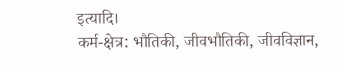इत्यादि।
कर्म-क्षेत्र: भौतिकी, जीवभौतिकी, जीवविज्ञान,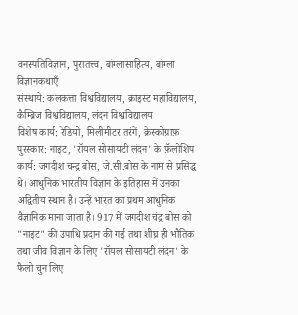वनस्पतिविज्ञान, पुरातत्त्व, बांग्लासाहित्य, बांग्ला विज्ञानकथाएँ
संस्थाये: कलकत्ता विश्वविद्यालय, क्राइस्ट महाविद्यालय, कैम्ब्रिज विश्वविद्यालय, लंदन विश्वविद्यालय
विशेष कार्य: रेडियो, मिलीमीटर तरंगें, क्रेस्कोग्राफ़
पुरस्कार: नाइट, 'रॉयल सोसायटी लंदन' के फ़ॅलोशिप
कार्य: जगदीश चन्द्र बोस, जे.सी.बोस के नाम से प्रसिद्ध थे। आधुनिक भारतीय विज्ञान के इतिहास में उनका अद्वितीय स्थान है। उन्हें भारत का प्रथम आधुनिक वैज्ञानिक माना जाता है। 917 में जगदीश चंद्र बोस को "नाइट" की उपाधि प्रदान की गई तथा शीघ्र ही भौतिक तथा जीव विज्ञान के लिए 'रॉयल सोसायटी लंदन' के फैलो चुन लिए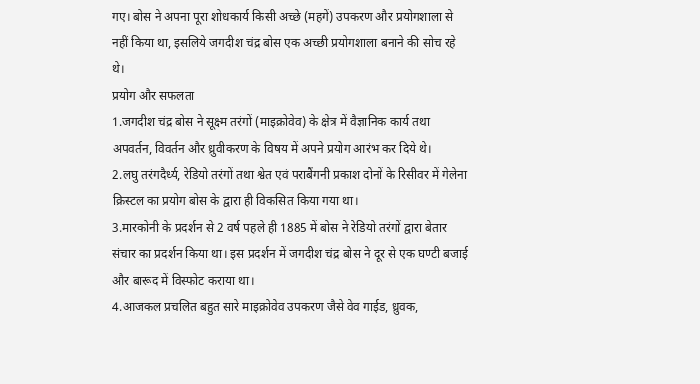गए। बोस ने अपना पूरा शोधकार्य किसी अच्छे (महगें) उपकरण और प्रयोगशाला से नहीं किया था, इसलिये जगदीश चंद्र बोस एक अच्छी प्रयोगशाला बनाने की सोच रहे थे।
प्रयोग और सफलता
1.जगदीश चंद्र बोस ने सूक्ष्म तरंगों (माइक्रोवेव) के क्षेत्र में वैज्ञानिक कार्य तथा अपवर्तन, विवर्तन और ध्रुवीकरण के विषय में अपने प्रयोग आरंभ कर दिये थे।
2.लघु तरंगदैर्ध्य, रेडियो तरंगों तथा श्वेत एवं पराबैंगनी प्रकाश दोनों के रिसीवर में गेलेना क्रिस्टल का प्रयोग बोस के द्वारा ही विकसित किया गया था।
3.मारकोनी के प्रदर्शन से 2 वर्ष पहले ही 1885 में बोस ने रेडियो तरंगों द्वारा बेतार संचार का प्रदर्शन किया था। इस प्रदर्शन में जगदीश चंद्र बोस ने दूर से एक घण्टी बजाई और बारूद में विस्फोट कराया था।
4.आजकल प्रचलित बहुत सारे माइक्रोवेव उपकरण जैसे वेव गाईड, ध्रुवक,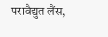परावैद्युत लैंस,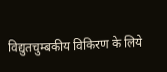विद्युतचुम्बकीय विकिरण के लिये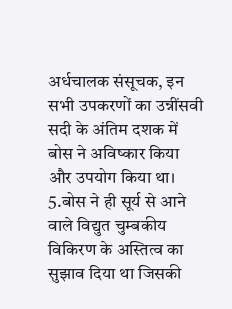अर्धचालक संसूचक, इन सभी उपकरणों का उन्नींसवी सदी के अंतिम दशक में बोस ने अविष्कार किया और उपयोग किया था।
5.बोस ने ही सूर्य से आने वाले विद्युत चुम्बकीय विकिरण के अस्तित्व का सुझाव दिया था जिसकी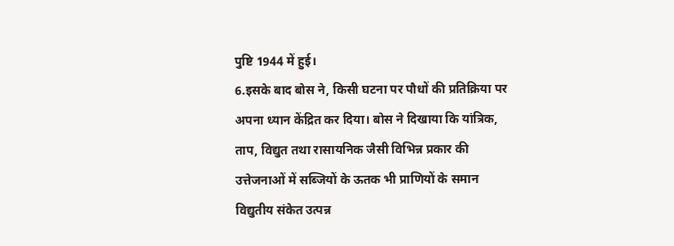पुष्टि 1944 में हुई।
6.इसके बाद बोस ने, किसी घटना पर पौधों की प्रतिक्रिया पर अपना ध्यान केंद्रित कर दिया। बोस ने दिखाया कि यांत्रिक, ताप, विद्युत तथा रासायनिक जैसी विभिन्न प्रकार की उत्तेजनाओं में सब्जियों के ऊतक भी प्राणियों के समान विद्युतीय संकेत उत्पन्न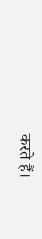करते हैं।